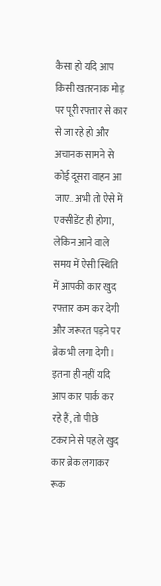कैसा हो यदि आप किसी खतरनाक मोड़ पर पूरी रफ्तार से कार से जा रहे हो और अचानक सामने से कोई दूसरा वाहन आ जाए.. अभी तो ऐसे में एक्सीडेंट ही होगा, लेकिन आने वाले समय में ऐसी स्थिति में आपकी कार खुद रफ्तार कम कर देगी और जरूरत पड़ने पर ब्रेक भी लगा देगी। इतना ही नहीं यदि आप कार पार्क कर रहे हैं, तो पीछे टकराने से पहले खुद कार ब्रेक लगाकर रूक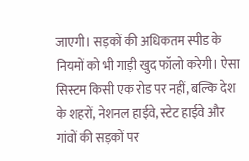जाएगी। सड़कों की अधिकतम स्पीड के नियमों को भी गाड़ी खुद फॉलो करेगी। ऐसा सिस्टम किसी एक रोड पर नहीं, बल्कि देश के शहरों, नेशनल हाईवे, स्टेट हाईवे और गांवों की सड़कों पर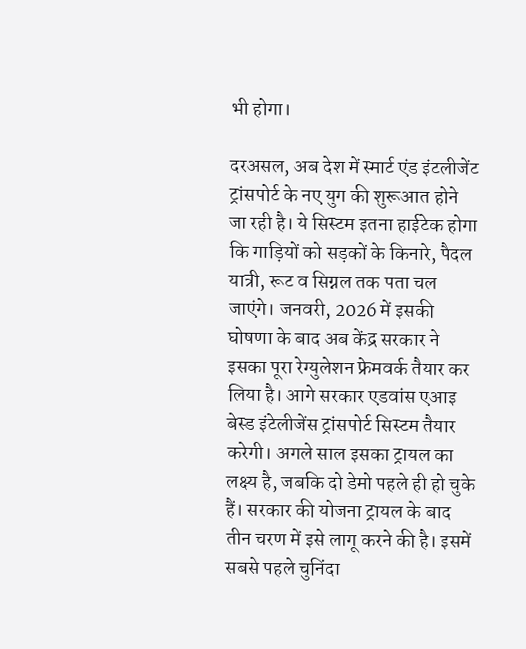भी होगा।

दरअसल, अब देश में स्मार्ट एंड इंटलीजेंट ट्रांसपोर्ट के नए युग की शुरूआत होने जा रही है। ये सिस्टम इतना हाईटेक होगा कि गाड़ियों को सड़कों के किनारे, पैदल यात्री, रूट व सिग्नल तक पता चल जाएंगे। जनवरी, 2026 में इसकी घोषणा के बाद अब केंद्र सरकार ने इसका पूरा रेग्युलेशन फ्रेमवर्क तैयार कर लिया है। आगे सरकार एडवांस एआइ बेस्ड इंटेलीजेंस ट्रांसपोर्ट सिस्टम तैयार करेगी। अगले साल इसका ट्रायल का लक्ष्य है, जबकि दो डेमो पहले ही हो चुके हैं। सरकार की योजना ट्रायल के बाद तीन चरण में इसे लागू करने की है। इसमें सबसे पहले चुनिंदा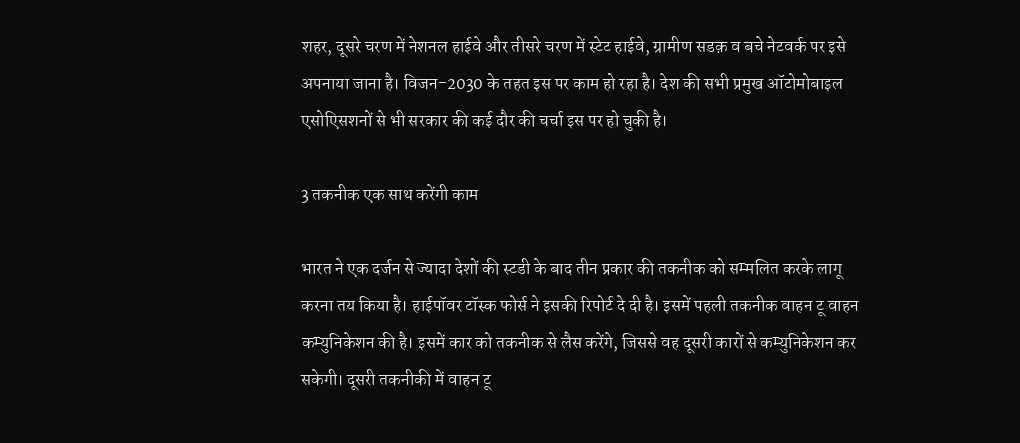शहर, दूसरे चरण में नेशनल हाईवे और तीसरे चरण में स्टेट हाईवे, ग्रामीण सडक़ व बचे नेटवर्क पर इसे अपनाया जाना है। विजन-2030 के तहत इस पर काम हो रहा है। देश की सभी प्रमुख ऑटोमोबाइल एसोएिसशनों से भी सरकार की कई दौर की चर्चा इस पर हो चुकी है।

3 तकनीक एक साथ करेंगी काम

भारत ने एक दर्जन से ज्यादा देशों की स्टडी के बाद तीन प्रकार की तकनीक को सम्मलित करके लागू करना तय किया है। हाईपॉवर टॉस्क फोर्स ने इसकी रिपोर्ट दे दी है। इसमें पहली तकनीक वाहन टू वाहन कम्युनिकेशन की है। इसमें कार को तकनीक से लैस करेंगे, जिससे वह दूसरी कारों से कम्युनिकेशन कर सकेगी। दूसरी तकनीकी में वाहन टू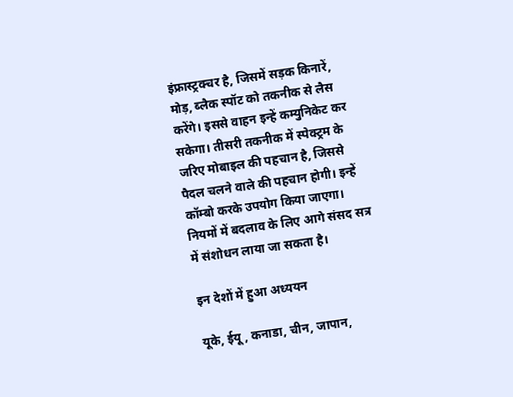इंफ्रास्ट्रक्चर है, जिसमें सड़क किनारें, मोड़, ब्लैक स्पॉट को तकनीक से लैस करेंगे। इससे वाहन इन्हें कम्युनिकेट कर सकेगा। तीसरी तकनीक में स्पेक्ट्रम के जरिए मोबाइल की पहचान है, जिससे पैदल चलने वाले की पहचान होगी। इन्हें कॉम्बो करके उपयोग किया जाएगा। नियमों में बदलाव के लिए आगे संसद सत्र में संशोधन लाया जा सकता है।

इन देशों में हुआ अध्ययन

यूके, ईयू, कनाडा, चीन, जापान,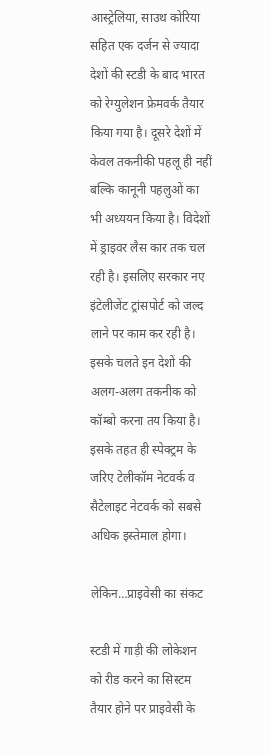आस्ट्रेलिया, साउथ कोरिया सहित एक दर्जन से ज्यादा देशों की स्टडी के बाद भारत को रेग्युलेशन फ्रेमवर्क तैयार किया गया है। दूसरे देशों में केवल तकनीकी पहलू ही नहीं बल्कि कानूनी पहलुओं का भी अध्ययन किया है। विदेशों में ड्राइवर लैस कार तक चल रही है। इसलिए सरकार नए इंटेलीजेंट ट्रांसपोर्ट को जल्द लाने पर काम कर रही है। इसके चलते इन देशों की अलग-अलग तकनीक को कॉम्बो करना तय किया है। इसके तहत ही स्पेक्ट्रम के जरिए टेलीकॉम नेटवर्क व सैटेलाइट नेटवर्क को सबसे अधिक इस्तेमाल होगा।

लेकिन…प्राइवेसी का संकट

स्टडी में गाड़ी की लोकेशन को रीड करने का सिस्टम तैयार होने पर प्राइवेसी के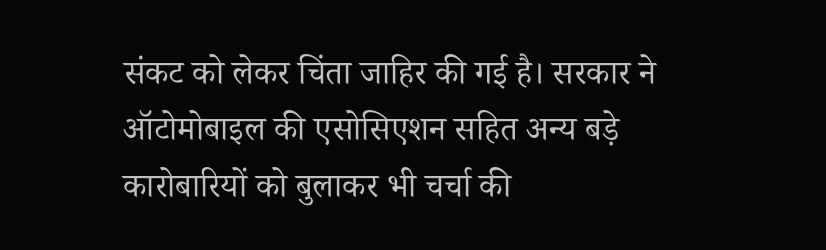संकट को लेकर चिंता जाहिर की गई है। सरकार ने ऑटोमोबाइल की एसोसिएशन सहित अन्य बड़े कारोबारियों को बुलाकर भी चर्चा की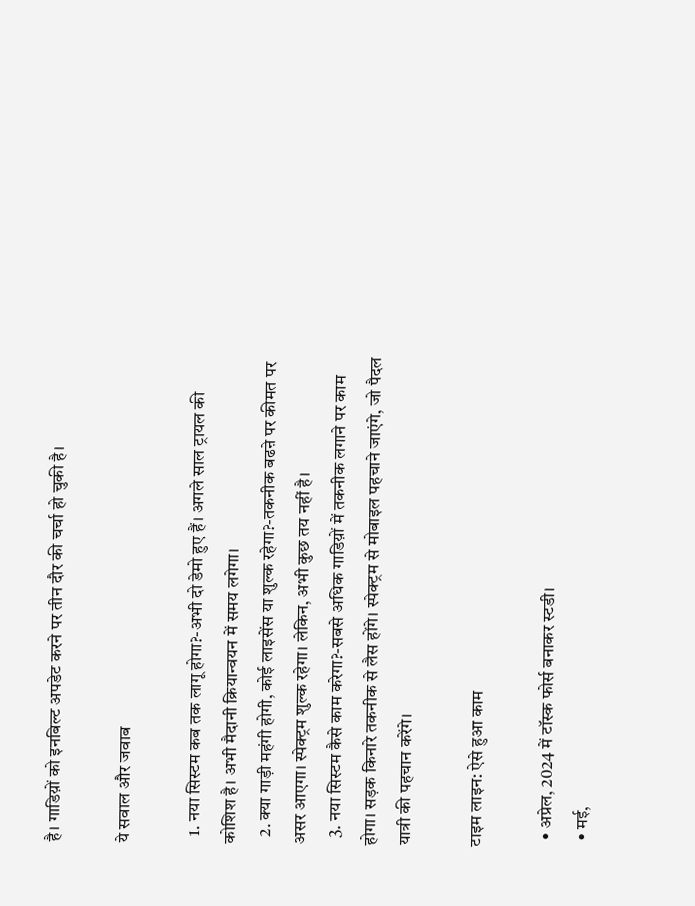है। गाडिय़ों को इनबिल्ट अपडेट करने पर तीन दौर की चर्चा हो चुकी है।

ये सवाल और जवाब

  1. नया सिस्टम कब तक लागू होगा?-अभी दो डेमो हुए हैं। अगले साल ट्रायल की कोशिश है। अभी मैदानी क्रियान्वयन में समय लगेगा।
  2. क्या गाड़ी महंगी होगी, कोई लाइसेंस या शुल्क रहेगा?-तकनीक बढऩे पर कीमत पर असर आएगा। स्पेक्ट्रम शुल्क रहेगा। लेकिन, अभी कुछ तय नहीं है।
  3. नया सिस्टम कैसे काम करेगा?-सबसे अधिक गाडिय़ों में तकनीक लगाने पर काम होगा। सड़क किनारे तकनीक से लैस होंगे। स्पेक्ट्रम से मोबाइल पहचाने जाएंगे, जो पैदल यात्री की पहचान करेंगे।

टाइम लाइन: ऐसे हुआ काम

  • अप्रेल, 2024 में टॉस्क फोर्स बनाकर स्टडी।
  • मई,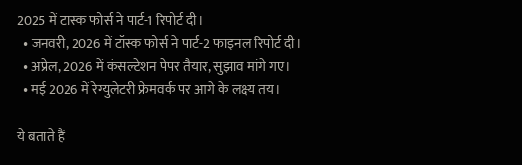2025 में टास्क फोर्स ने पार्ट-1 रिपोर्ट दी।
  • जनवरी, 2026 में टॉस्क फोर्स ने पार्ट-2 फाइनल रिपोर्ट दी।
  • अप्रेल, 2026 में कंसल्टेशन पेपर तैयार, सुझाव मांगे गए।
  • मई 2026 में रेग्युलेटरी फ्रेमवर्क पर आगे के लक्ष्य तय।

ये बताते हैं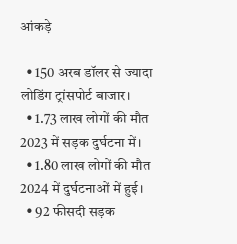आंकड़े

  • 150 अरब डॉलर से ज्यादा लोडिंग ट्रांसपोर्ट बाजार।
  • 1.73 लाख लोगों की मौत 2023 में सड़क दुर्घटना में।
  • 1.80 लाख लोगों की मौत 2024 में दुर्घटनाओं में हुई।
  • 92 फीसदी सड़क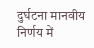दुर्घटना मानवीय निर्णय में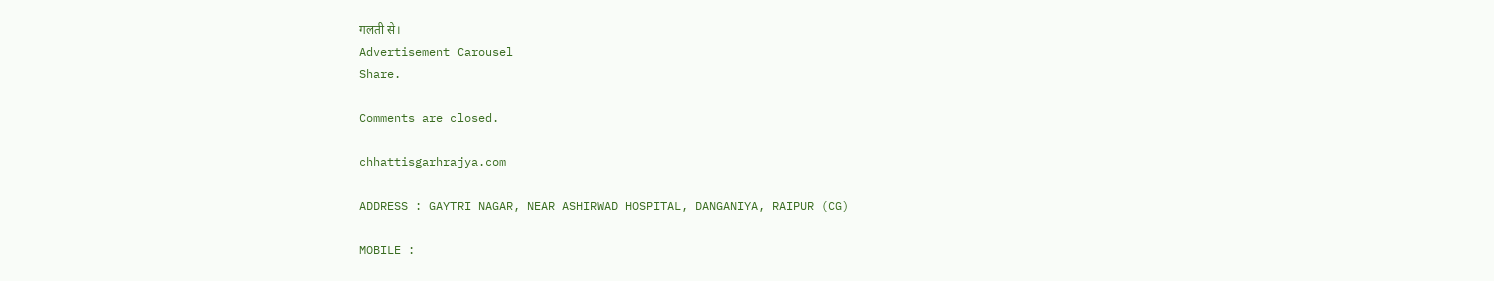गलती से।
Advertisement Carousel
Share.

Comments are closed.

chhattisgarhrajya.com

ADDRESS : GAYTRI NAGAR, NEAR ASHIRWAD HOSPITAL, DANGANIYA, RAIPUR (CG)

MOBILE :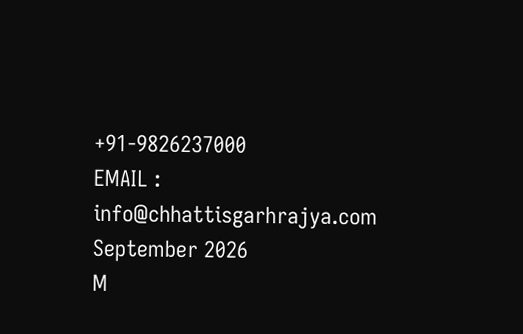+91-9826237000
EMAIL : info@chhattisgarhrajya.com
September 2026
M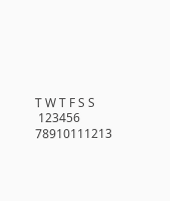T W T F S S
 123456
78910111213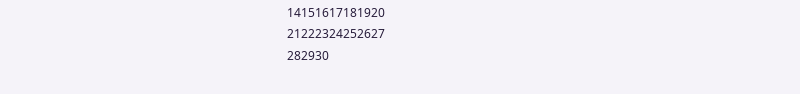14151617181920
21222324252627
282930